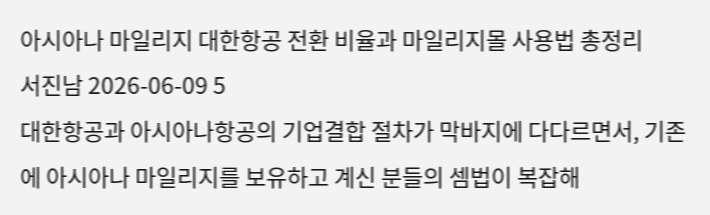아시아나 마일리지 대한항공 전환 비율과 마일리지몰 사용법 총정리
서진남 2026-06-09 5
대한항공과 아시아나항공의 기업결합 절차가 막바지에 다다르면서, 기존에 아시아나 마일리지를 보유하고 계신 분들의 셈법이 복잡해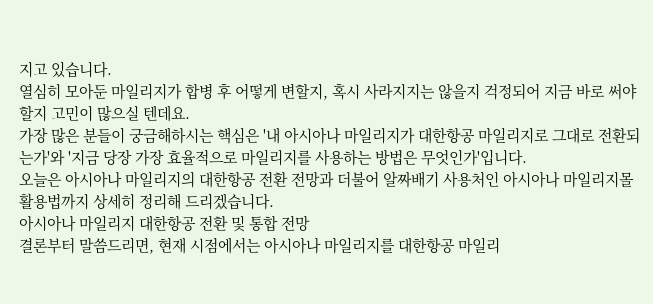지고 있습니다.
열심히 모아둔 마일리지가 합병 후 어떻게 변할지, 혹시 사라지지는 않을지 걱정되어 지금 바로 써야 할지 고민이 많으실 텐데요.
가장 많은 분들이 궁금해하시는 핵심은 '내 아시아나 마일리지가 대한항공 마일리지로 그대로 전환되는가'와 '지금 당장 가장 효율적으로 마일리지를 사용하는 방법은 무엇인가'입니다.
오늘은 아시아나 마일리지의 대한항공 전환 전망과 더불어 알짜배기 사용처인 아시아나 마일리지몰 활용법까지 상세히 정리해 드리겠습니다.
아시아나 마일리지 대한항공 전환 및 통합 전망
결론부터 말씀드리면, 현재 시점에서는 아시아나 마일리지를 대한항공 마일리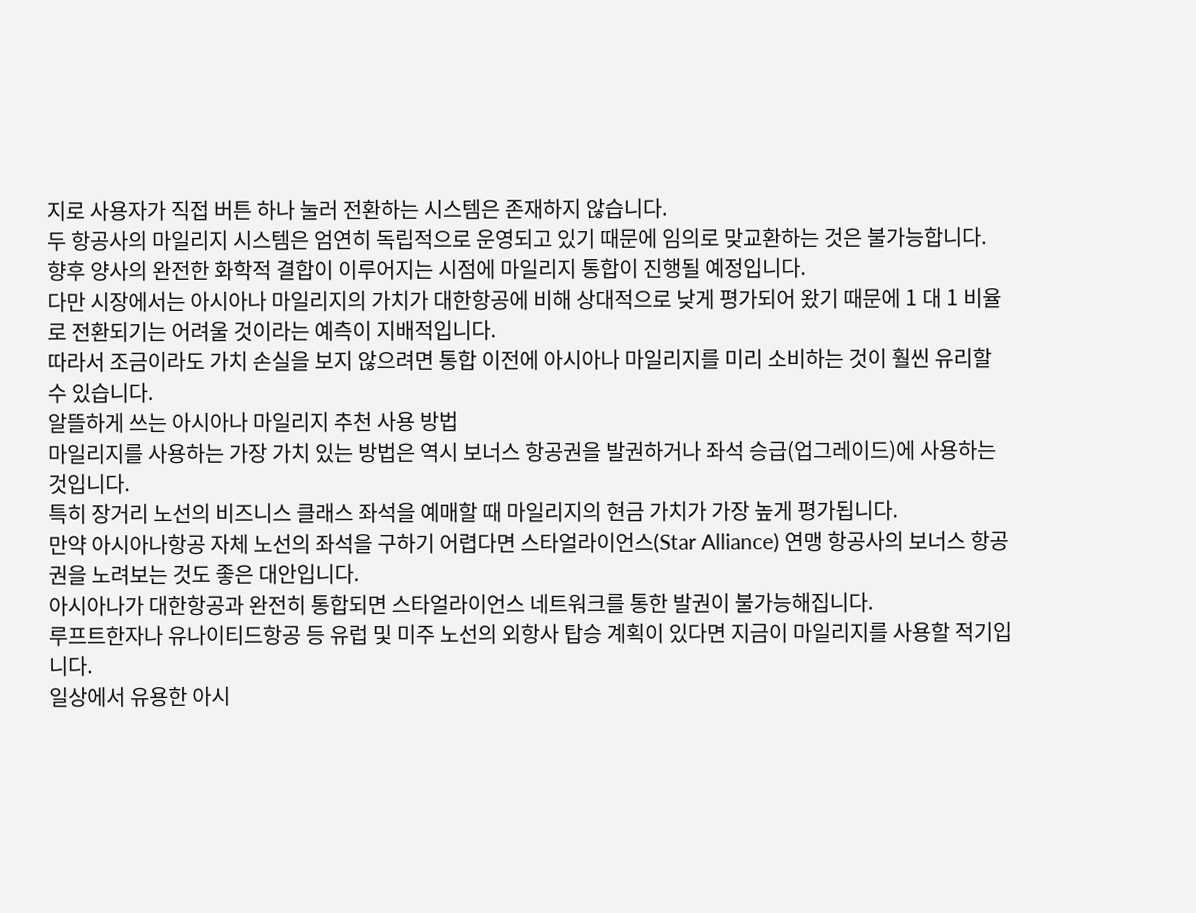지로 사용자가 직접 버튼 하나 눌러 전환하는 시스템은 존재하지 않습니다.
두 항공사의 마일리지 시스템은 엄연히 독립적으로 운영되고 있기 때문에 임의로 맞교환하는 것은 불가능합니다.
향후 양사의 완전한 화학적 결합이 이루어지는 시점에 마일리지 통합이 진행될 예정입니다.
다만 시장에서는 아시아나 마일리지의 가치가 대한항공에 비해 상대적으로 낮게 평가되어 왔기 때문에 1 대 1 비율로 전환되기는 어려울 것이라는 예측이 지배적입니다.
따라서 조금이라도 가치 손실을 보지 않으려면 통합 이전에 아시아나 마일리지를 미리 소비하는 것이 훨씬 유리할 수 있습니다.
알뜰하게 쓰는 아시아나 마일리지 추천 사용 방법
마일리지를 사용하는 가장 가치 있는 방법은 역시 보너스 항공권을 발권하거나 좌석 승급(업그레이드)에 사용하는 것입니다.
특히 장거리 노선의 비즈니스 클래스 좌석을 예매할 때 마일리지의 현금 가치가 가장 높게 평가됩니다.
만약 아시아나항공 자체 노선의 좌석을 구하기 어렵다면 스타얼라이언스(Star Alliance) 연맹 항공사의 보너스 항공권을 노려보는 것도 좋은 대안입니다.
아시아나가 대한항공과 완전히 통합되면 스타얼라이언스 네트워크를 통한 발권이 불가능해집니다.
루프트한자나 유나이티드항공 등 유럽 및 미주 노선의 외항사 탑승 계획이 있다면 지금이 마일리지를 사용할 적기입니다.
일상에서 유용한 아시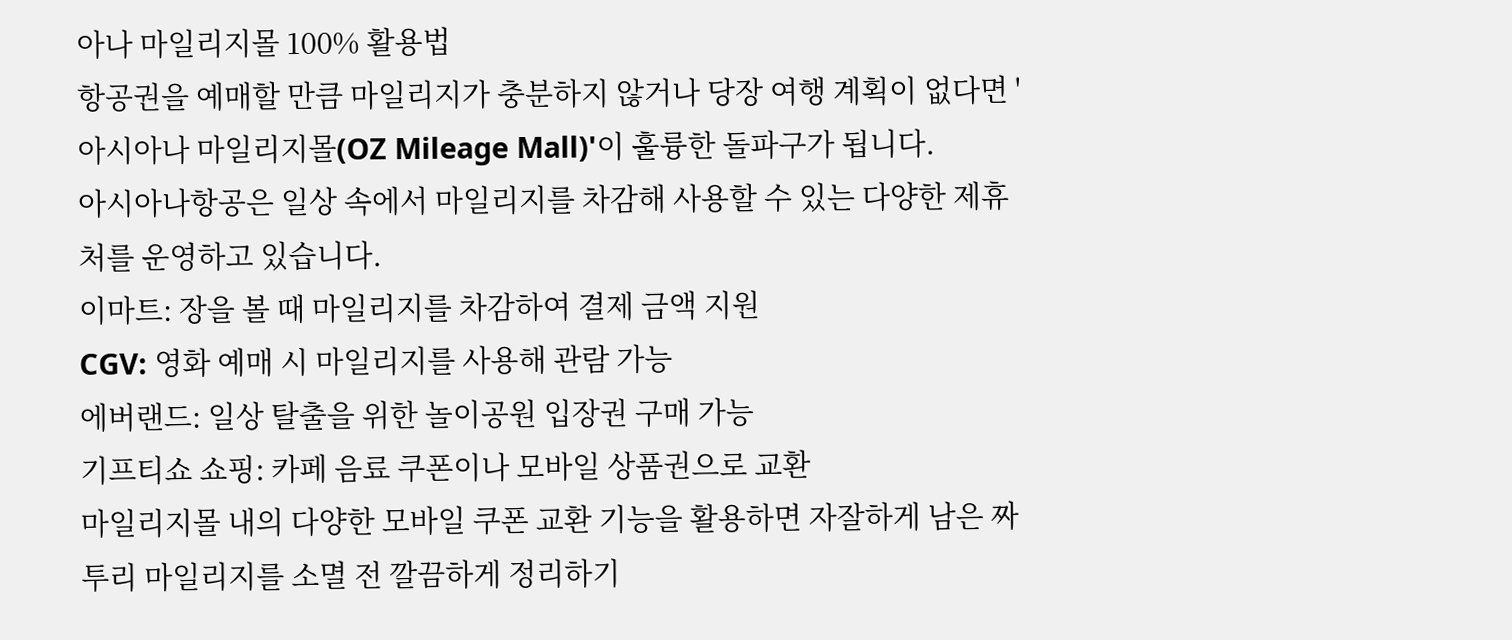아나 마일리지몰 100% 활용법
항공권을 예매할 만큼 마일리지가 충분하지 않거나 당장 여행 계획이 없다면 '아시아나 마일리지몰(OZ Mileage Mall)'이 훌륭한 돌파구가 됩니다.
아시아나항공은 일상 속에서 마일리지를 차감해 사용할 수 있는 다양한 제휴처를 운영하고 있습니다.
이마트: 장을 볼 때 마일리지를 차감하여 결제 금액 지원
CGV: 영화 예매 시 마일리지를 사용해 관람 가능
에버랜드: 일상 탈출을 위한 놀이공원 입장권 구매 가능
기프티쇼 쇼핑: 카페 음료 쿠폰이나 모바일 상품권으로 교환
마일리지몰 내의 다양한 모바일 쿠폰 교환 기능을 활용하면 자잘하게 남은 짜투리 마일리지를 소멸 전 깔끔하게 정리하기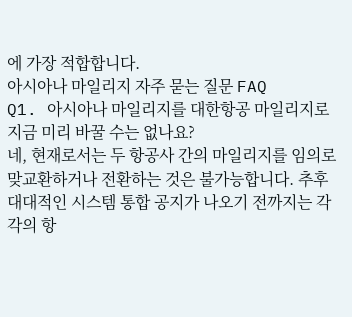에 가장 적합합니다.
아시아나 마일리지 자주 묻는 질문 FAQ
Q1. 아시아나 마일리지를 대한항공 마일리지로 지금 미리 바꿀 수는 없나요?
네, 현재로서는 두 항공사 간의 마일리지를 임의로 맞교환하거나 전환하는 것은 불가능합니다. 추후 대대적인 시스템 통합 공지가 나오기 전까지는 각각의 항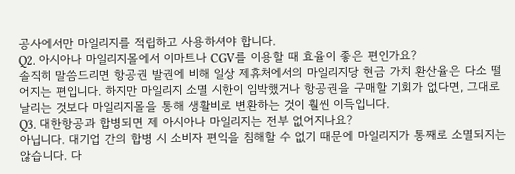공사에서만 마일리지를 적립하고 사용하셔야 합니다.
Q2. 아시아나 마일리지몰에서 이마트나 CGV를 이용할 때 효율이 좋은 편인가요?
솔직히 말씀드리면 항공권 발권에 비해 일상 제휴처에서의 마일리지당 현금 가치 환산율은 다소 떨어지는 편입니다. 하지만 마일리지 소멸 시한이 임박했거나 항공권을 구매할 기회가 없다면, 그대로 날리는 것보다 마일리지몰을 통해 생활비로 변환하는 것이 훨씬 이득입니다.
Q3. 대한항공과 합병되면 제 아시아나 마일리지는 전부 없어지나요?
아닙니다. 대기업 간의 합병 시 소비자 편익을 침해할 수 없기 때문에 마일리지가 통째로 소멸되지는 않습니다. 다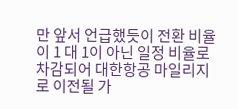만 앞서 언급했듯이 전환 비율이 1 대 1이 아닌 일정 비율로 차감되어 대한항공 마일리지로 이전될 가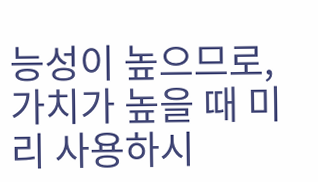능성이 높으므로, 가치가 높을 때 미리 사용하시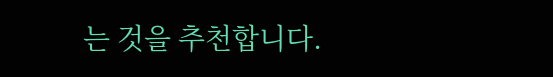는 것을 추천합니다.